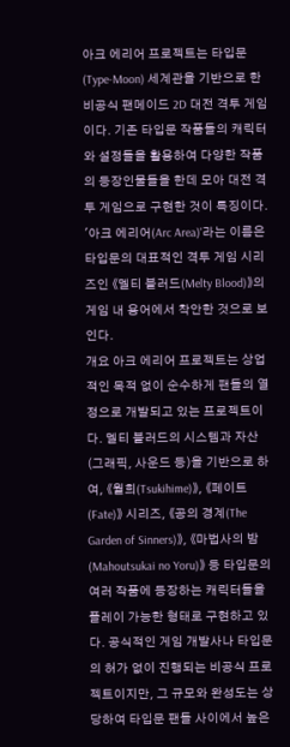아크 에리어 프로젝트는 타입문(Type-Moon) 세계관을 기반으로 한 비공식 팬메이드 2D 대전 격투 게임이다. 기존 타입문 작품들의 캐릭터와 설정들을 활용하여 다양한 작품의 등장인물들을 한데 모아 대전 격투 게임으로 구현한 것이 특징이다. '아크 에리어(Arc Area)'라는 이름은 타입문의 대표적인 격투 게임 시리즈인 《멜티 블러드(Melty Blood)》의 게임 내 용어에서 착안한 것으로 보인다.
개요 아크 에리어 프로젝트는 상업적인 목적 없이 순수하게 팬들의 열정으로 개발되고 있는 프로젝트이다. 멜티 블러드의 시스템과 자산(그래픽, 사운드 등)을 기반으로 하여, 《월희(Tsukihime)》, 《페이트(Fate)》 시리즈, 《공의 경계(The Garden of Sinners)》, 《마법사의 밤(Mahoutsukai no Yoru)》 등 타입문의 여러 작품에 등장하는 캐릭터들을 플레이 가능한 형태로 구현하고 있다. 공식적인 게임 개발사나 타입문의 허가 없이 진행되는 비공식 프로젝트이지만, 그 규모와 완성도는 상당하여 타입문 팬들 사이에서 높은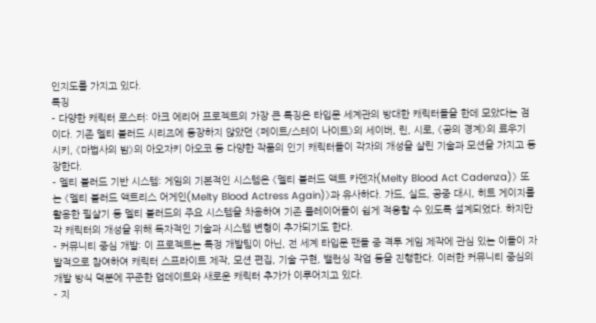인지도를 가지고 있다.
특징
- 다양한 캐릭터 로스터: 아크 에리어 프로젝트의 가장 큰 특징은 타입문 세계관의 방대한 캐릭터들을 한데 모았다는 점이다. 기존 멜티 블러드 시리즈에 등장하지 않았던 《페이트/스테이 나이트》의 세이버, 린, 시로, 《공의 경계》의 료우기 시키, 《마법사의 밤》의 아오자키 아오코 등 다양한 작품의 인기 캐릭터들이 각자의 개성을 살린 기술과 모션을 가지고 등장한다.
- 멜티 블러드 기반 시스템: 게임의 기본적인 시스템은 《멜티 블러드 액트 카덴자(Melty Blood Act Cadenza)》 또는 《멜티 블러드 액트리스 어게인(Melty Blood Actress Again)》과 유사하다. 가드, 실드, 공중 대시, 히트 게이지를 활용한 필살기 등 멜티 블러드의 주요 시스템을 차용하여 기존 플레이어들이 쉽게 적응할 수 있도록 설계되었다. 하지만 각 캐릭터의 개성을 위해 독자적인 기술과 시스템 변형이 추가되기도 한다.
- 커뮤니티 중심 개발: 이 프로젝트는 특정 개발팀이 아닌, 전 세계 타입문 팬들 중 격투 게임 제작에 관심 있는 이들이 자발적으로 참여하여 캐릭터 스프라이트 제작, 모션 편집, 기술 구현, 밸런싱 작업 등을 진행한다. 이러한 커뮤니티 중심의 개발 방식 덕분에 꾸준한 업데이트와 새로운 캐릭터 추가가 이루어지고 있다.
- 지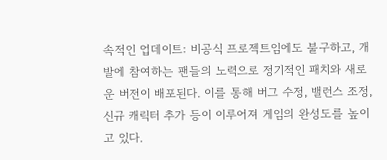속적인 업데이트: 비공식 프로젝트임에도 불구하고, 개발에 참여하는 팬들의 노력으로 정기적인 패치와 새로운 버전이 배포된다. 이를 통해 버그 수정, 밸런스 조정, 신규 캐릭터 추가 등이 이루어져 게임의 완성도를 높이고 있다.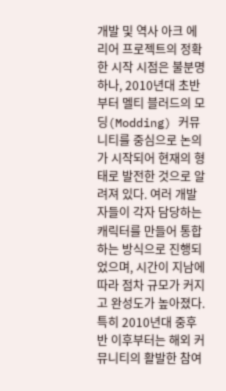개발 및 역사 아크 에리어 프로젝트의 정확한 시작 시점은 불분명하나, 2010년대 초반부터 멜티 블러드의 모딩(Modding) 커뮤니티를 중심으로 논의가 시작되어 현재의 형태로 발전한 것으로 알려져 있다. 여러 개발자들이 각자 담당하는 캐릭터를 만들어 통합하는 방식으로 진행되었으며, 시간이 지남에 따라 점차 규모가 커지고 완성도가 높아졌다. 특히 2010년대 중후반 이후부터는 해외 커뮤니티의 활발한 참여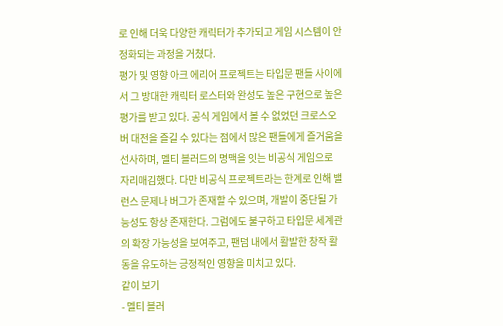로 인해 더욱 다양한 캐릭터가 추가되고 게임 시스템이 안정화되는 과정을 거쳤다.
평가 및 영향 아크 에리어 프로젝트는 타입문 팬들 사이에서 그 방대한 캐릭터 로스터와 완성도 높은 구현으로 높은 평가를 받고 있다. 공식 게임에서 볼 수 없었던 크로스오버 대전을 즐길 수 있다는 점에서 많은 팬들에게 즐거움을 선사하며, 멜티 블러드의 명맥을 잇는 비공식 게임으로 자리매김했다. 다만 비공식 프로젝트라는 한계로 인해 밸런스 문제나 버그가 존재할 수 있으며, 개발이 중단될 가능성도 항상 존재한다. 그럼에도 불구하고 타입문 세계관의 확장 가능성을 보여주고, 팬덤 내에서 활발한 창작 활동을 유도하는 긍정적인 영향을 미치고 있다.
같이 보기
- 멜티 블러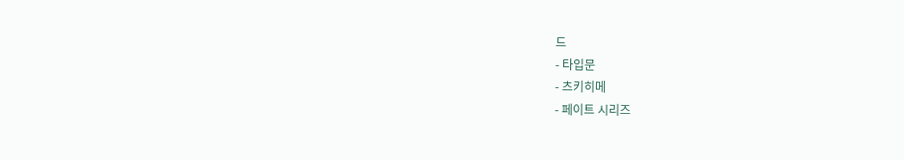드
- 타입문
- 츠키히메
- 페이트 시리즈